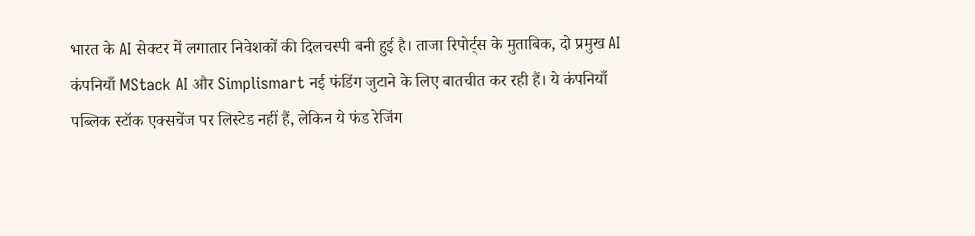भारत के AI सेक्टर में लगातार निवेशकों की दिलचस्पी बनी हुई है। ताजा रिपोर्ट्स के मुताबिक, दो प्रमुख AI कंपनियाँ MStack AI और Simplismart नई फंडिंग जुटाने के लिए बातचीत कर रही हैं। ये कंपनियाँ पब्लिक स्टॉक एक्सचेंज पर लिस्टेड नहीं हैं, लेकिन ये फंड रेजिंग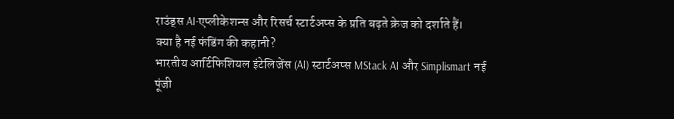राउंड्स AI-एप्लीकेशन्स और रिसर्च स्टार्टअप्स के प्रति बढ़ते क्रेज को दर्शाते हैं।
क्या है नई फंडिंग की कहानी?
भारतीय आर्टिफिशियल इंटेलिजेंस (AI) स्टार्टअप्स MStack AI और Simplismart नई पूंजी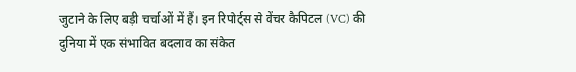जुटाने के लिए बड़ी चर्चाओं में हैं। इन रिपोर्ट्स से वेंचर कैपिटल (VC) की दुनिया में एक संभावित बदलाव का संकेत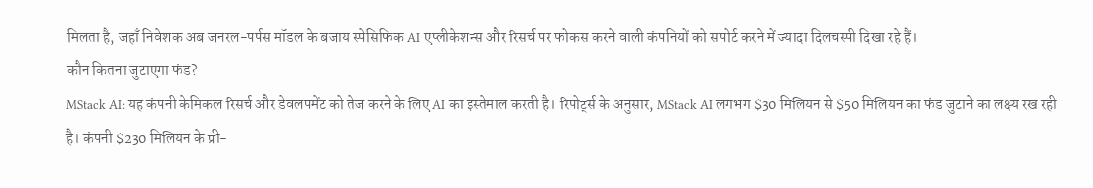मिलता है, जहाँ निवेशक अब जनरल-पर्पस मॉडल के बजाय स्पेसिफिक AI एप्लीकेशन्स और रिसर्च पर फोकस करने वाली कंपनियों को सपोर्ट करने में ज्यादा दिलचस्पी दिखा रहे हैं।
कौन कितना जुटाएगा फंड?
MStack AI: यह कंपनी केमिकल रिसर्च और डेवलपमेंट को तेज करने के लिए AI का इस्तेमाल करती है। रिपोर्ट्स के अनुसार, MStack AI लगभग $30 मिलियन से $50 मिलियन का फंड जुटाने का लक्ष्य रख रही है। कंपनी $230 मिलियन के प्री-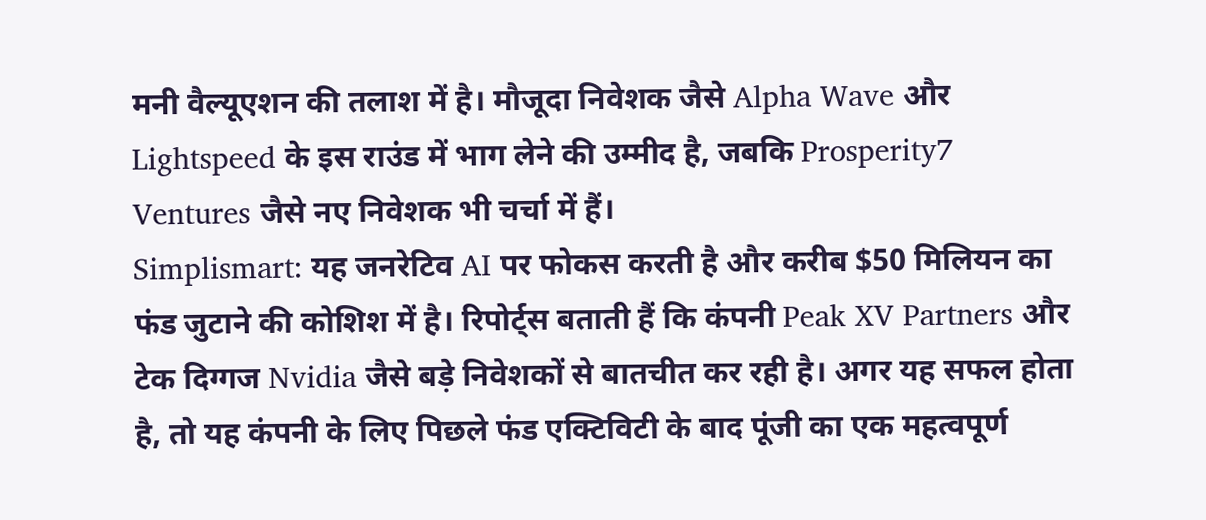मनी वैल्यूएशन की तलाश में है। मौजूदा निवेशक जैसे Alpha Wave और Lightspeed के इस राउंड में भाग लेने की उम्मीद है, जबकि Prosperity7 Ventures जैसे नए निवेशक भी चर्चा में हैं।
Simplismart: यह जनरेटिव AI पर फोकस करती है और करीब $50 मिलियन का फंड जुटाने की कोशिश में है। रिपोर्ट्स बताती हैं कि कंपनी Peak XV Partners और टेक दिग्गज Nvidia जैसे बड़े निवेशकों से बातचीत कर रही है। अगर यह सफल होता है, तो यह कंपनी के लिए पिछले फंड एक्टिविटी के बाद पूंजी का एक महत्वपूर्ण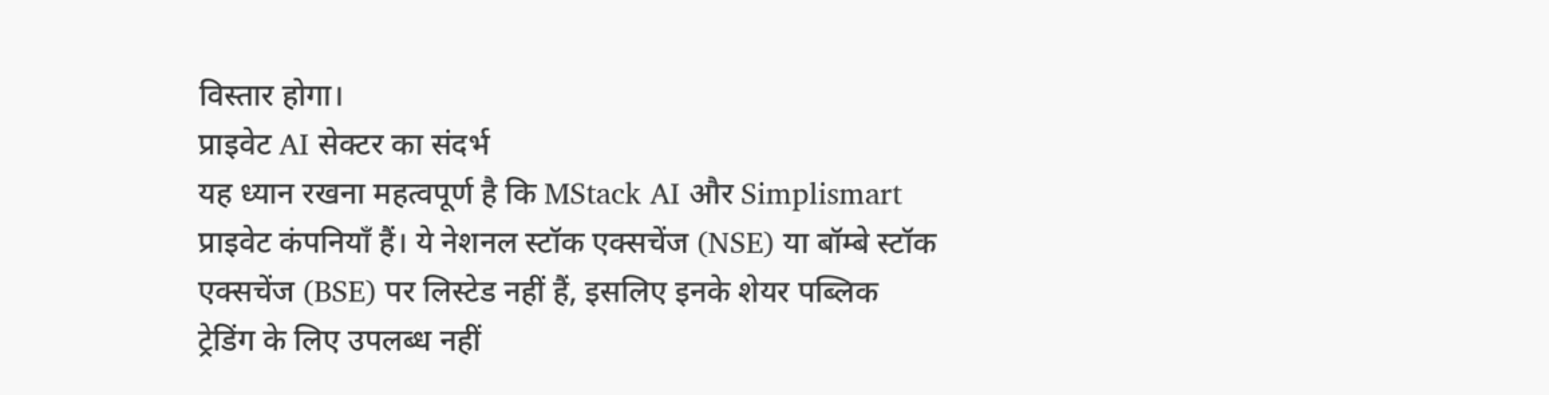विस्तार होगा।
प्राइवेट AI सेक्टर का संदर्भ
यह ध्यान रखना महत्वपूर्ण है कि MStack AI और Simplismart प्राइवेट कंपनियाँ हैं। ये नेशनल स्टॉक एक्सचेंज (NSE) या बॉम्बे स्टॉक एक्सचेंज (BSE) पर लिस्टेड नहीं हैं, इसलिए इनके शेयर पब्लिक ट्रेडिंग के लिए उपलब्ध नहीं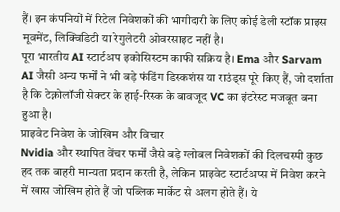हैं। इन कंपनियों में रिटेल निवेशकों की भागीदारी के लिए कोई डेली स्टॉक प्राइस मूवमेंट, लिक्विडिटी या रेगुलेटरी ओवरसाइट नहीं है।
पूरा भारतीय AI स्टार्टअप इकोसिस्टम काफी सक्रिय है। Ema और Sarvam AI जैसी अन्य फर्मों ने भी बड़े फंडिंग डिस्कशंस या राउंड्स पूरे किए हैं, जो दर्शाता है कि टेक्नोलॉजी सेक्टर के हाई-रिस्क के बावजूद VC का इंटरेस्ट मजबूत बना हुआ है।
प्राइवेट निवेश के जोखिम और विचार
Nvidia और स्थापित वेंचर फर्मों जैसे बड़े ग्लोबल निवेशकों की दिलचस्पी कुछ हद तक बाहरी मान्यता प्रदान करती है, लेकिन प्राइवेट स्टार्टअप्स में निवेश करने में खास जोखिम होते हैं जो पब्लिक मार्केट से अलग होते हैं। ये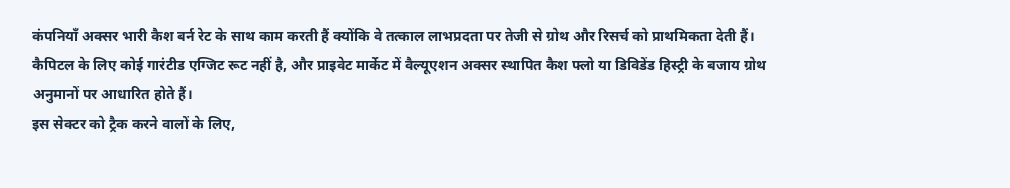कंपनियाँ अक्सर भारी कैश बर्न रेट के साथ काम करती हैं क्योंकि वे तत्काल लाभप्रदता पर तेजी से ग्रोथ और रिसर्च को प्राथमिकता देती हैं। कैपिटल के लिए कोई गारंटीड एग्जिट रूट नहीं है, और प्राइवेट मार्केट में वैल्यूएशन अक्सर स्थापित कैश फ्लो या डिविडेंड हिस्ट्री के बजाय ग्रोथ अनुमानों पर आधारित होते हैं।
इस सेक्टर को ट्रैक करने वालों के लिए,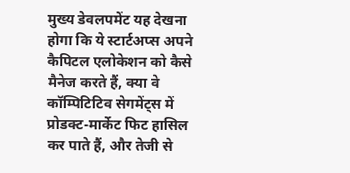मुख्य डेवलपमेंट यह देखना होगा कि ये स्टार्टअप्स अपने कैपिटल एलोकेशन को कैसे मैनेज करते हैं, क्या वे कॉम्पिटिटिव सेगमेंट्स में प्रोडक्ट-मार्केट फिट हासिल कर पाते हैं, और तेजी से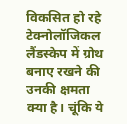विकसित हो रहे टेक्नोलॉजिकल लैंडस्केप में ग्रोथ बनाए रखने की उनकी क्षमता क्या है। चूंकि ये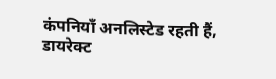कंपनियाँ अनलिस्टेड रहती हैं, डायरेक्ट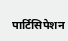पार्टिसिपेशन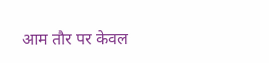आम तौर पर केवल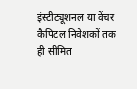इंस्टीट्यूशनल या वेंचर कैपिटल निवेशकों तक ही सीमित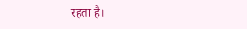रहता है।